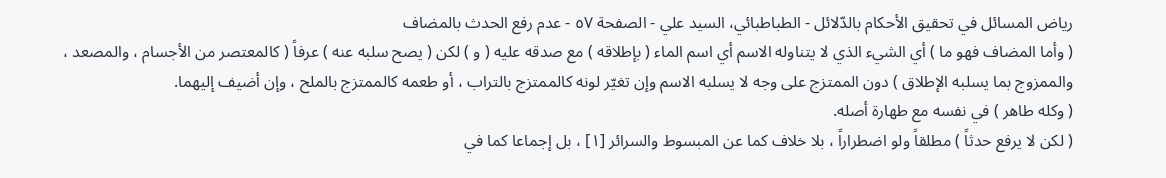رياض المسائل في تحقيق الأحكام بالدّلائل - الطباطبائي، السيد علي - الصفحة ٥٧ - عدم رفع الحدث بالمضاف
( وأما المضاف فهو ما ) أي الشيء الذي لا يتناوله الاسم أي اسم الماء ( بإطلاقه ) مع صدقه عليه ( و ) لكن ( يصح سلبه عنه ) عرفاً ( كالمعتصر من الأجسام ، والمصعد ، والممزوج بما يسلبه الإطلاق ) دون الممتزج على وجه لا يسلبه الاسم وإن تغيّر لونه كالممتزج بالتراب ، أو طعمه كالممتزج بالملح ، وإن أضيف إليهما.
( وكله طاهر ) في نفسه مع طهارة أصله.
( لكن لا يرفع حدثاً ) مطلقاً ولو اضطراراً ، بلا خلاف كما عن المبسوط والسرائر [١] ، بل إجماعا كما في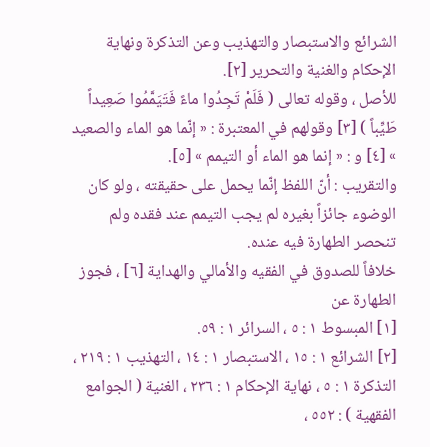الشرائع والاستبصار والتهذيب وعن التذكرة ونهاية الإحكام والغنية والتحرير [٢].
للأصل ، وقوله تعالى ( فَلَمْ تَجِدُوا ماءً فَتَيَمَّمُوا صَعِيداً طَيِّباً ) [٣] وقولهم في المعتبرة : « إنّما هو الماء والصعيد » [٤] و : « إنما هو الماء أو التيمم » [٥].
والتقريب : أنّ اللفظ إنّما يحمل على حقيقته ، ولو كان الوضوء جائزاً بغيره لم يجب التيمم عند فقده ولم تنحصر الطهارة فيه عنده.
خلافاً للصدوق في الفقيه والأمالي والهداية [٦] ، فجوز الطهارة عن
[١] المبسوط ١ : ٥ ، السرائر ١ : ٥٩.
[٢] الشرائع ١ : ١٥ ، الاستبصار ١ : ١٤ ، التهذيب ١ : ٢١٩ ، التذكرة ١ : ٥ ، نهاية الإحكام ١ : ٢٣٦ ، الغنية ( الجوامع الفقهية ) : ٥٥٢ ،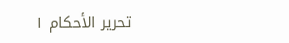تحرير الأحكام ١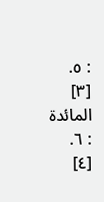: ٥.
[٣] المائدة : ٦.
[٤]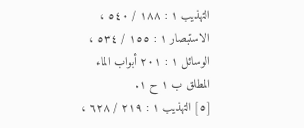التهذيب ١ : ١٨٨ / ٥٤٠ ، الاستبصار ١ : ١٥٥ / ٥٣٤ ، الوسائل ١ : ٢٠١ أبواب الماء المطلق ب ١ ح ١.
[٥] التهذيب ١ : ٢١٩ / ٦٢٨ ،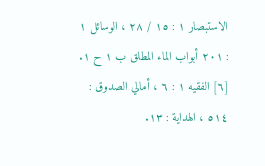الاستبصار ١ : ١٥ / ٢٨ ، الوسائل ١ : ٢٠١ أبواب الماء المطلق ب ١ ح ١.
[٦] الفقيه ١ : ٦ ، أمالي الصدوق : ٥١٤ ، الهداية : ١٣.